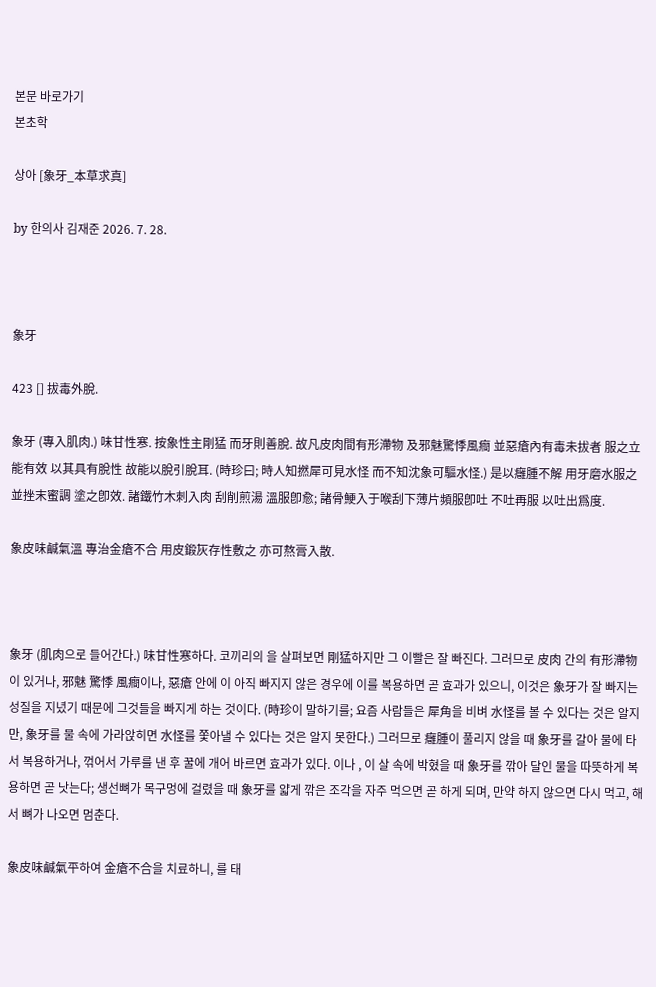본문 바로가기
본초학

상아 [象牙_本草求真]

by 한의사 김재준 2026. 7. 28.



象牙

423 [] 拔毒外脫.

象牙 (專入肌肉.) 味甘性寒. 按象性主剛猛 而牙則善脫. 故凡皮肉間有形滯物 及邪魅驚悸風癎 並惡瘡內有毒未拔者 服之立能有效 以其具有脫性 故能以脫引脫耳. (時珍曰; 時人知撚犀可見水怪 而不知沈象可驅水怪.) 是以癰腫不解 用牙磨水服之 並挫末蜜調 塗之卽效. 諸鐵竹木刺入肉 刮削煎湯 溫服卽愈; 諸骨鯁入于喉刮下薄片頻服卽吐 不吐再服 以吐出爲度.

象皮味鹹氣溫 專治金瘡不合 用皮鍛灰存性敷之 亦可熬膏入散.



象牙 (肌肉으로 들어간다.) 味甘性寒하다. 코끼리의 을 살펴보면 剛猛하지만 그 이빨은 잘 빠진다. 그러므로 皮肉 간의 有形滯物이 있거나, 邪魅 驚悸 風癎이나, 惡瘡 안에 이 아직 빠지지 않은 경우에 이를 복용하면 곧 효과가 있으니, 이것은 象牙가 잘 빠지는 성질을 지녔기 때문에 그것들을 빠지게 하는 것이다. (時珍이 말하기를; 요즘 사람들은 犀角을 비벼 水怪를 볼 수 있다는 것은 알지만, 象牙를 물 속에 가라앉히면 水怪를 쫓아낼 수 있다는 것은 알지 못한다.) 그러므로 癰腫이 풀리지 않을 때 象牙를 갈아 물에 타서 복용하거나, 꺾어서 가루를 낸 후 꿀에 개어 바르면 효과가 있다. 이나 , 이 살 속에 박혔을 때 象牙를 깎아 달인 물을 따뜻하게 복용하면 곧 낫는다; 생선뼈가 목구멍에 걸렸을 때 象牙를 얇게 깎은 조각을 자주 먹으면 곧 하게 되며, 만약 하지 않으면 다시 먹고, 해서 뼈가 나오면 멈춘다.

象皮味鹹氣平하여 金瘡不合을 치료하니, 를 태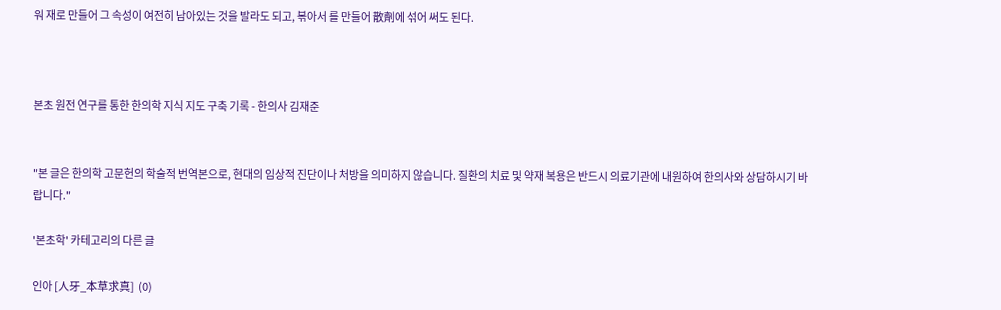워 재로 만들어 그 속성이 여전히 남아있는 것을 발라도 되고, 볶아서 를 만들어 散劑에 섞어 써도 된다.



본초 원전 연구를 통한 한의학 지식 지도 구축 기록 - 한의사 김재준


"본 글은 한의학 고문헌의 학술적 번역본으로, 현대의 임상적 진단이나 처방을 의미하지 않습니다. 질환의 치료 및 약재 복용은 반드시 의료기관에 내원하여 한의사와 상담하시기 바랍니다."

'본초학' 카테고리의 다른 글

인아 [人牙_本草求真]  (0)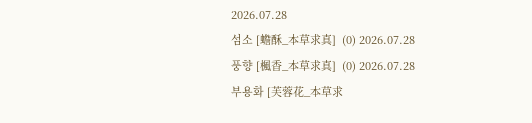2026.07.28
섬소 [蟾酥_本草求真]  (0) 2026.07.28
풍향 [楓香_本草求真]  (0) 2026.07.28
부용화 [芙蓉花_本草求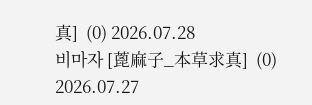真]  (0) 2026.07.28
비마자 [蓖麻子_本草求真]  (0) 2026.07.27